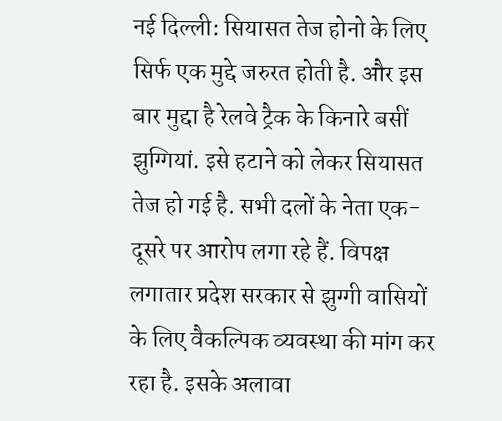नई दिल्ली: सियासत तेज होनो के लिए सिर्फ एक मुद्दे जरुरत होती है. और इस बार मुद्दा है रेलवे ट्रैक के किनारे बसीं झुग्गियां. इसे हटाने को लेकर सियासत तेज हो गई है. सभी दलों के नेता एक-दूसरे पर आरोप लगा रहे हैं. विपक्ष लगातार प्रदेश सरकार से झुग्गी वासियों के लिए वैकल्पिक व्यवस्था की मांग कर रहा है. इसके अलावा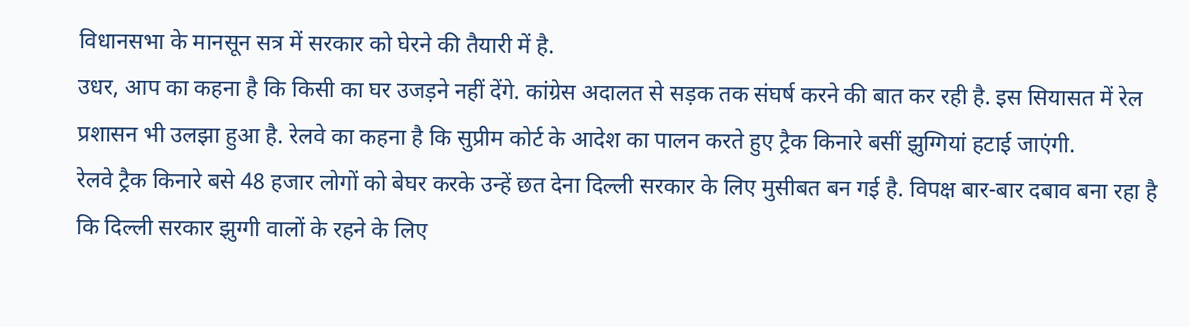विधानसभा के मानसून सत्र में सरकार को घेरने की तैयारी में है.
उधर, आप का कहना है कि किसी का घर उजड़ने नहीं देंगे. कांग्रेस अदालत से सड़क तक संघर्ष करने की बात कर रही है. इस सियासत में रेल प्रशासन भी उलझा हुआ है. रेलवे का कहना है कि सुप्रीम कोर्ट के आदेश का पालन करते हुए ट्रैक किनारे बसीं झुग्गियां हटाई जाएंगी.
रेलवे ट्रैक किनारे बसे 48 हजार लोगों को बेघर करके उन्हें छत देना दिल्ली सरकार के लिए मुसीबत बन गई है. विपक्ष बार-बार दबाव बना रहा है कि दिल्ली सरकार झुग्गी वालों के रहने के लिए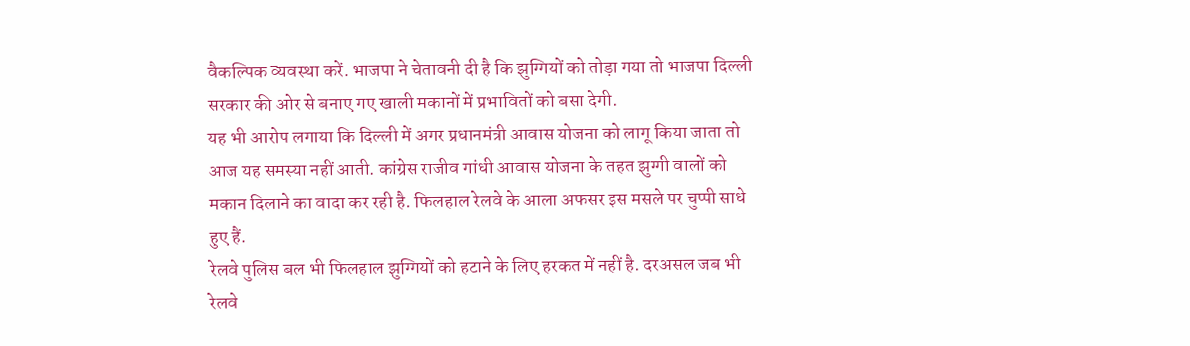वैकल्पिक व्यवस्था करें. भाजपा ने चेतावनी दी है कि झुग्गियों को तोड़ा गया तो भाजपा दिल्ली सरकार की ओर से बनाए गए खाली मकानों में प्रभावितों को बसा देगी.
यह भी आरोप लगाया कि दिल्ली में अगर प्रधानमंत्री आवास योजना को लागू किया जाता तो आज यह समस्या नहीं आती. कांग्रेस राजीव गांधी आवास योजना के तहत झुग्गी वालों को मकान दिलाने का वादा कर रही है. फिलहाल रेलवे के आला अफसर इस मसले पर चुप्पी साधे हुए हैं.
रेलवे पुलिस बल भी फिलहाल झुग्गियों को हटाने के लिए हरकत में नहीं है. दरअसल जब भी रेलवे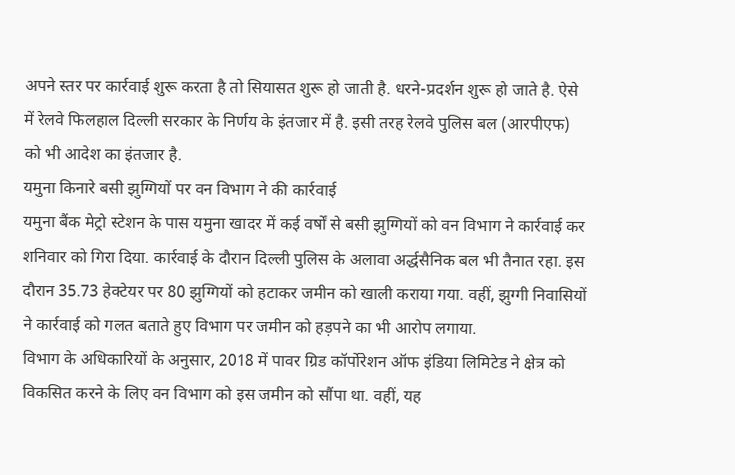अपने स्तर पर कार्रवाई शुरू करता है तो सियासत शुरू हो जाती है. धरने-प्रदर्शन शुरू हो जाते है. ऐसे में रेलवे फिलहाल दिल्ली सरकार के निर्णय के इंतजार में है. इसी तरह रेलवे पुलिस बल (आरपीएफ) को भी आदेश का इंतजार है.
यमुना किनारे बसी झुग्गियों पर वन विभाग ने की कार्रवाई
यमुना बैंक मेट्रो स्टेशन के पास यमुना खादर में कई वर्षों से बसी झुग्गियों को वन विभाग ने कार्रवाई कर शनिवार को गिरा दिया. कार्रवाई के दौरान दिल्ली पुलिस के अलावा अर्द्धसैनिक बल भी तैनात रहा. इस दौरान 35.73 हेक्टेयर पर 80 झुग्गियों को हटाकर जमीन को खाली कराया गया. वहीं, झुग्गी निवासियों ने कार्रवाई को गलत बताते हुए विभाग पर जमीन को हड़पने का भी आरोप लगाया.
विभाग के अधिकारियों के अनुसार, 2018 में पावर ग्रिड कॉर्पोरेशन ऑफ इंडिया लिमिटेड ने क्षेत्र को विकसित करने के लिए वन विभाग को इस जमीन को सौंपा था. वहीं, यह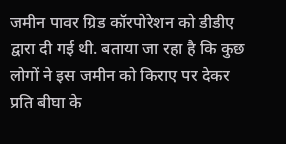जमीन पावर ग्रिड कॉरपोरेशन को डीडीए द्वारा दी गई थी. बताया जा रहा है कि कुछ लोगों ने इस जमीन को किराए पर देकर प्रति बीघा के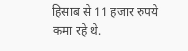हिसाब से 11 हजार रुपये कमा रहे थे.